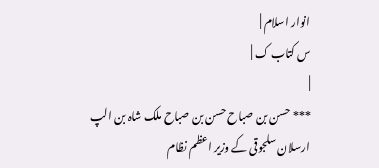انوار اسلام |
س کتاب ک |
|
*** حسن بن صباح حسن بن صباح ملک شاہ بن الپ ارسلان سلجوقی کے وزیر اعظم نظام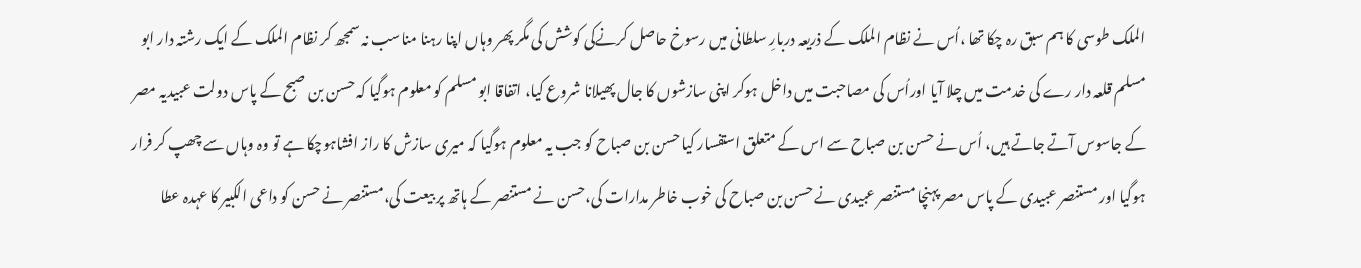الملک طوسی کا ہم سبق رہ چکا تھا ،اُس نے نظام الملک کے ذریعہ دربارِ سلطانی میں رسوخ حاصل کرنےکی کوشش کی مگر پھر وہاں اپنا رہنا مناسب نہ سمجھ کر نظام الملک کے ایک رشتہ دار ابو مسلم قلعہ دار رے کی خدمت میں چلا آیا اوراُس کی مصاحبت میں داخل ہوکر اپنی سازشوں کا جال پھیلانا شروع کیا، اتفاقا ابو مسلم کو معلوم ہوگیا کہ حسن بن صبح کے پاس دولت عبیدیہ مصر کے جاسوس آتے جاتے ہیں، اُس نے حسن بن صباح سے اس کے متعلق استفسار کیا حسن بن صباح کو جب یہ معلوم ہوگیا کہ میری سازش کا راز افشاہوچکا ہے تو وہ وہاں سے چھپ کر فرار ہوگیا اور مستنصر عبیدی کے پاس مصر پہنچا مستنصر عبیدی نے حسن بن صباح کی خوب خاطر مدارات کی،حسن نے مستنصر کے ہاتھ پر بیعت کی،مستنصر نے حسن کو داعی الکبیر کا عہدہ عطا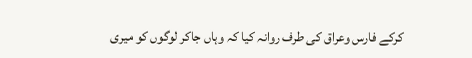کرکے فارس وعراق کی طرف روانہ کیا کہ وہاں جاکر لوگوں کو میری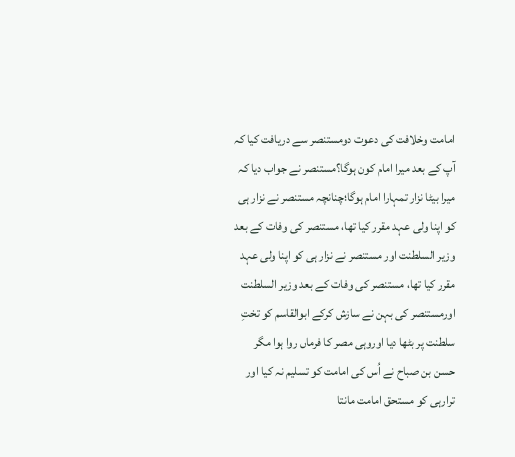امامت وخلافت کی دعوت دومستنصر سے دریافت کیا کہ آپ کے بعد میرا امام کون ہوگا؟مستنصر نے جواب دیا کہ میرا بیٹا نزار تمہارا امام ہوگا؛چنانچہ مستنصر نے نزار ہی کو اپنا ولی عہد مقرر کیا تھا، مستنصر کی وفات کے بعد وزیر السلطنت اور مستنصر نے نزار ہی کو اپنا ولی عہد مقرر کیا تھا، مستنصر کی وفات کے بعد وزیر السلطنت اورمستنصر کی بہن نے سازش کرکے ابوالقاسم کو تختِ سلطنت پر بٹھا دیا اوروہی مصر کا فرماں روا ہوا مگر حسن بن صباح نے اُس کی امامت کو تسلیم نہ کیا اور ترارہی کو مستحق امامت مانتا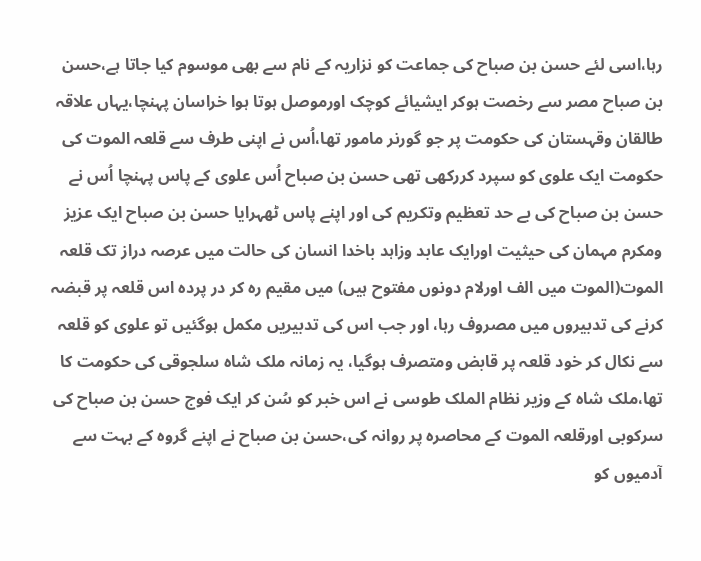رہا،اسی لئے حسن بن صباح کی جماعت کو نزاریہ کے نام سے بھی موسوم کیا جاتا ہے،حسن بن صباح مصر سے رخصت ہوکر ایشیائے کوچک اورموصل ہوتا ہوا خراسان پہنچا،یہاں علاقہ طالقان وقہستان کی حکومت پر جو گورنر مامور تھا،اُس نے اپنی طرف سے قلعہ الموت کی حکومت ایک علوی کو سپرد کررکھی تھی حسن بن صباح اُس علوی کے پاس پہنچا اُس نے حسن بن صباح کی بے حد تعظیم وتکریم کی اور اپنے پاس ٹھہرایا حسن بن صباح ایک عزیز ومکرم مہمان کی حیثیت اورایک عابد وزاہد باخدا انسان کی حالت میں عرصہ دراز تک قلعہ الموت(الموت میں الف اورلام دونوں مفتوح ہیں) میں مقیم رہ کر در پردہ اس قلعہ پر قبضہ کرنے کی تدبیروں میں مصروف رہا، اور جب اس کی تدبیریں مکمل ہوگئیں تو علوی کو قلعہ سے نکال کر خود قلعہ پر قابض ومتصرف ہوگیا، یہ زمانہ ملک شاہ سلجوقی کی حکومت کا تھا،ملک شاہ کے وزیر نظام الملک طوسی نے اس خبر کو سُن کر ایک فوج حسن بن صباح کی سرکوبی اورقلعہ الموت کے محاصرہ پر روانہ کی،حسن بن صباح نے اپنے گروہ کے بہت سے آدمیوں کو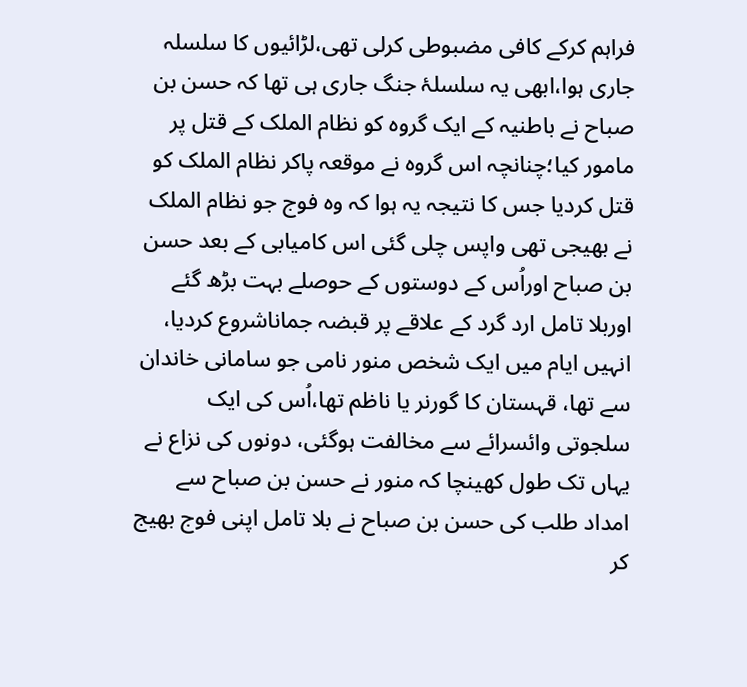فراہم کرکے کافی مضبوطی کرلی تھی،لڑائیوں کا سلسلہ جاری ہوا،ابھی یہ سلسلۂ جنگ جاری ہی تھا کہ حسن بن صباح نے باطنیہ کے ایک گروہ کو نظام الملک کے قتل پر مامور کیا؛چنانچہ اس گروہ نے موقعہ پاکر نظام الملک کو قتل کردیا جس کا نتیجہ یہ ہوا کہ وہ فوج جو نظام الملک نے بھیجی تھی واپس چلی گئی اس کامیابی کے بعد حسن بن صباح اوراُس کے دوستوں کے حوصلے بہت بڑھ گئے اوربلا تامل ارد گرد کے علاقے پر قبضہ جماناشروع کردیا، انہیں ایام میں ایک شخص منور نامی جو سامانی خاندان سے تھا، قہستان کا گورنر یا ناظم تھا،اُس کی ایک سلجوتی وائسرائے سے مخالفت ہوگئی، دونوں کی نزاع نے یہاں تک طول کھینچا کہ منور نے حسن بن صباح سے امداد طلب کی حسن بن صباح نے بلا تامل اپنی فوج بھیج کر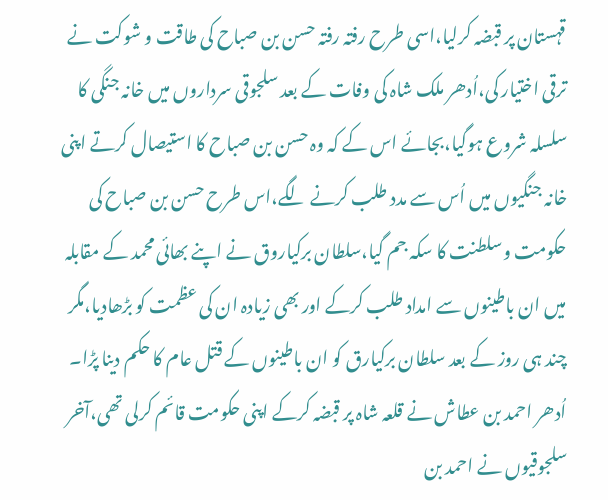قہستان پر قبضہ کرلیا،اسی طرح رفتہ رفتہ حسن بن صباح کی طاقت و شوکت نے ترقی اختیار کی،اُدھر ملک شاہ کی وفات کے بعد سلجوقی سرداروں میں خانہ جنگی کا سلسلہ شروع ہوگیا،بجائے اس کے کہ وہ حسن بن صباح کا استیصال کرتے اپنی خانہ جنگیوں میں اُس سے مدد طلب کرنے لگے،اس طرح حسن بن صباح کی حکومت وسلطنت کا سکہ جم گیا،سلطان برکیاروق نے اپنے بھائی محمد کے مقابلہ میں ان باطینوں سے امداد طلب کرکے اور بھی زیادہ ان کی عظمت کو بڑھادیا،مگر چند ہی روز کے بعد سلطان برکیارق کو ان باطینوں کے قتل عام کا حکم دینا پڑا۔ اُدھر احمد بن عطاش نے قلعہ شاہ پر قبضہ کرکے اپنی حکومت قائم کرلی تھی،آخر سلجوقیوں نے احمد بن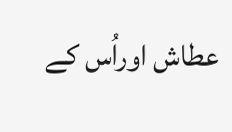عطاش اوراُس کے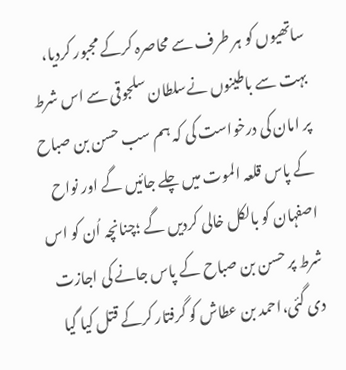ساتھیوں کو ہر طرف سے محاصرہ کرکے مجبور کردیا، بہت سے باطینوں نےسلطان سلجوقی سے اس شرط پر امان کی درخواست کی کہ ہم سب حسن بن صباح کے پاس قلعہ الموت میں چلے جائیں گے اور نواح اصفہان کو بالکل خالی کردیں گے ؛چنانچہ اُن کو اس شرط پر حسن بن صباح کے پاس جانے کی اجازت دی گئی،احمد بن عطاش کو گرفتار کرکے قتل کیا گیا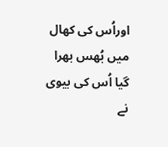اوراُس کی کھال میں بُھس بھرا گیا اُس کی بیوی نے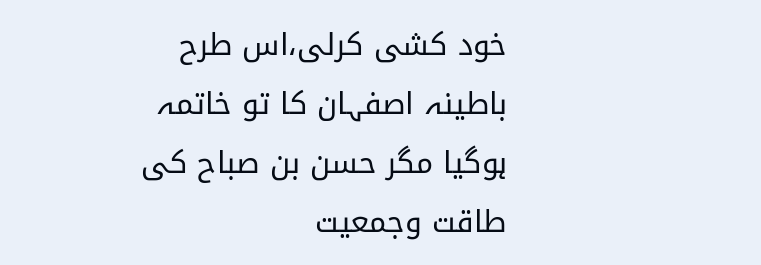خود کشی کرلی،اس طرح باطینہ اصفہان کا تو خاتمہ ہوگیا مگر حسن بن صباح کی طاقت وجمعیت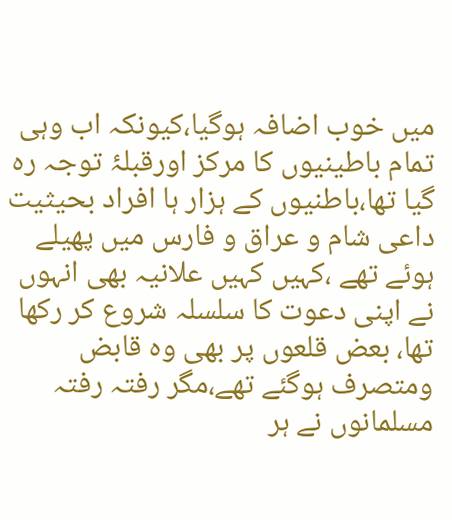میں خوب اضافہ ہوگیا،کیونکہ اب وہی تمام باطینیوں کا مرکز اورقبلۂ توجہ رہ گیا تھا،باطنیوں کے ہزار ہا افراد بحیثیت داعی شام و عراق و فارس میں پھیلے ہوئے تھے ،کہیں کہیں علانیہ بھی انہوں نے اپنی دعوت کا سلسلہ شروع کر رکھا تھا، بعض قلعوں پر بھی وہ قابض ومتصرف ہوگئے تھے،مگر رفتہ رفتہ مسلمانوں نے ہر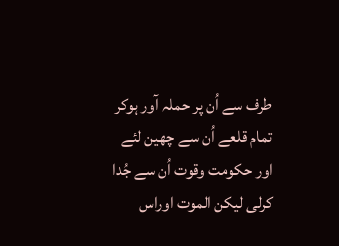طرف سے اُن پر حملہ آور ہوکر تمام قلعے اُن سے چھین لئے اور حکومت وقوت اُن سے جُدا کرلی لیکن الموت اوراس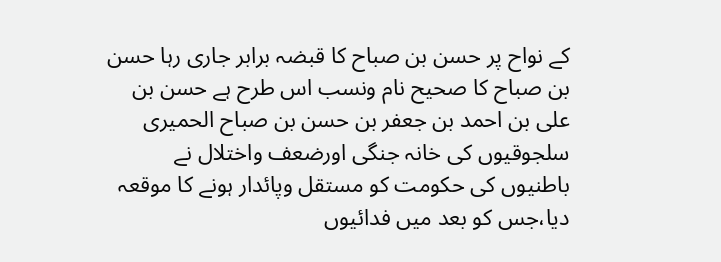کے نواح پر حسن بن صباح کا قبضہ برابر جاری رہا حسن بن صباح کا صحیح نام ونسب اس طرح ہے حسن بن علی بن احمد بن جعفر بن حسن بن صباح الحمیری سلجوقیوں کی خانہ جنگی اورضعف واختلال نے باطنیوں کی حکومت کو مستقل وپائدار ہونے کا موقعہ دیا،جس کو بعد میں فدائیوں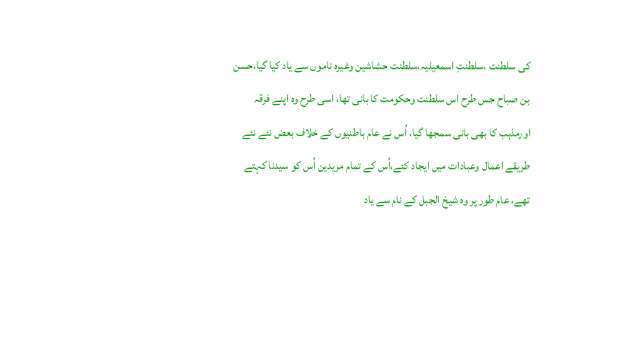کی سلطنت ،سلطنتِ اسمعیلیہ،سلطنت حشاشین وغیرہ ناموں سے یاد کیا گیا،حسن بن صباح جس طرح اس سلطنت وحکومت کا بانی تھا، اسی طرح وہ اپنے فرقہ اورمذہب کا بھی بانی سمجھا گیا، اُس نے عام باطنیوں کے خلاف بعض نئے نئے طریقے اعمال وعبادات میں ایجاد کئے،اُس کے تمام مریدین اُس کو سیدنا کہتے تھے، عام طور پر وہ شیخ الجبل کے نام سے یاد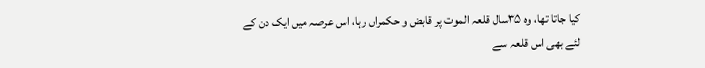کیا جاتا تھا، وہ ۳۵سال قلعہ الموت پر قابض و حکمراں رہا، اس عرصہ میں ایک دن کے لئے بھی اس قلعہ سے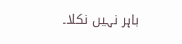باہر نہیں نکلا۔